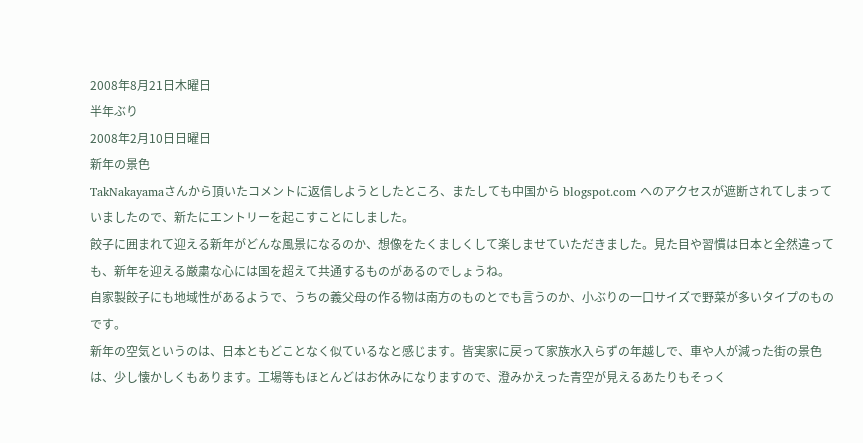2008年8月21日木曜日
半年ぶり
2008年2月10日日曜日
新年の景色
TakNakayamaさんから頂いたコメントに返信しようとしたところ、またしても中国から blogspot.com へのアクセスが遮断されてしまっていましたので、新たにエントリーを起こすことにしました。
餃子に囲まれて迎える新年がどんな風景になるのか、想像をたくましくして楽しませていただきました。見た目や習慣は日本と全然違っても、新年を迎える厳粛な心には国を超えて共通するものがあるのでしょうね。
自家製餃子にも地域性があるようで、うちの義父母の作る物は南方のものとでも言うのか、小ぶりの一口サイズで野菜が多いタイプのものです。
新年の空気というのは、日本ともどことなく似ているなと感じます。皆実家に戻って家族水入らずの年越しで、車や人が減った街の景色は、少し懐かしくもあります。工場等もほとんどはお休みになりますので、澄みかえった青空が見えるあたりもそっく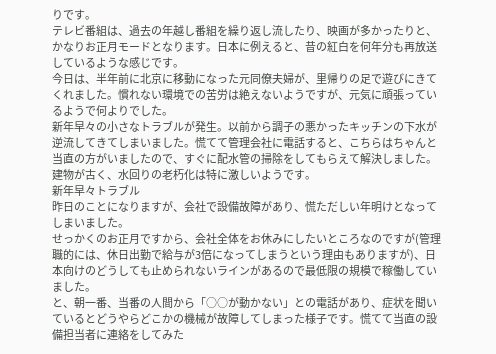りです。
テレビ番組は、過去の年越し番組を繰り返し流したり、映画が多かったりと、かなりお正月モードとなります。日本に例えると、昔の紅白を何年分も再放送しているような感じです。
今日は、半年前に北京に移動になった元同僚夫婦が、里帰りの足で遊びにきてくれました。慣れない環境での苦労は絶えないようですが、元気に頑張っているようで何よりでした。
新年早々の小さなトラブルが発生。以前から調子の悪かったキッチンの下水が逆流してきてしまいました。慌てて管理会社に電話すると、こちらはちゃんと当直の方がいましたので、すぐに配水管の掃除をしてもらえて解決しました。建物が古く、水回りの老朽化は特に激しいようです。
新年早々トラブル
昨日のことになりますが、会社で設備故障があり、慌ただしい年明けとなってしまいました。
せっかくのお正月ですから、会社全体をお休みにしたいところなのですが(管理職的には、休日出勤で給与が3倍になってしまうという理由もありますが)、日本向けのどうしても止められないラインがあるので最低限の規模で稼働していました。
と、朝一番、当番の人間から「○○が動かない」との電話があり、症状を聞いているとどうやらどこかの機械が故障してしまった様子です。慌てて当直の設備担当者に連絡をしてみた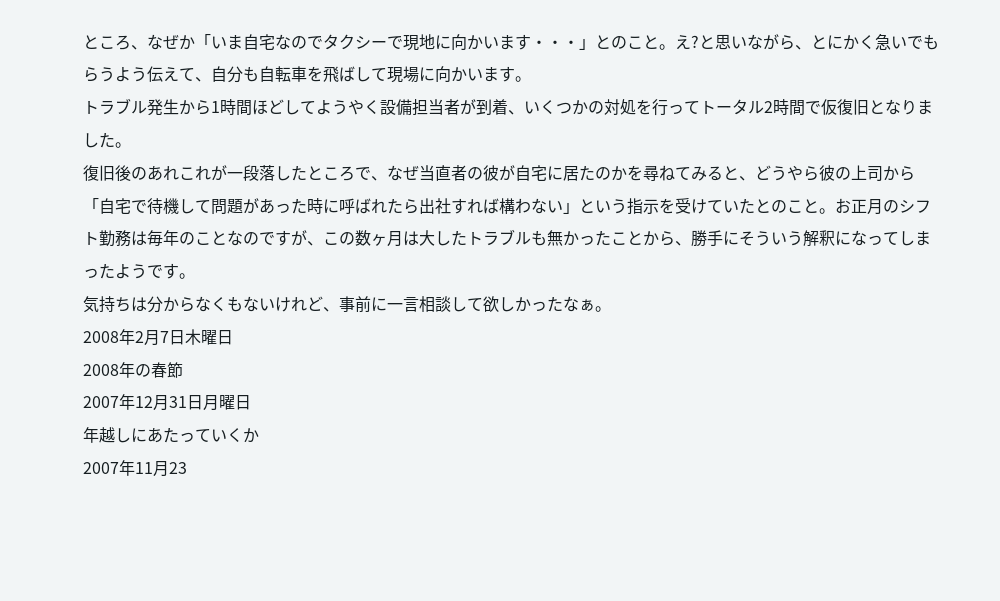ところ、なぜか「いま自宅なのでタクシーで現地に向かいます・・・」とのこと。え?と思いながら、とにかく急いでもらうよう伝えて、自分も自転車を飛ばして現場に向かいます。
トラブル発生から1時間ほどしてようやく設備担当者が到着、いくつかの対処を行ってトータル2時間で仮復旧となりました。
復旧後のあれこれが一段落したところで、なぜ当直者の彼が自宅に居たのかを尋ねてみると、どうやら彼の上司から「自宅で待機して問題があった時に呼ばれたら出社すれば構わない」という指示を受けていたとのこと。お正月のシフト勤務は毎年のことなのですが、この数ヶ月は大したトラブルも無かったことから、勝手にそういう解釈になってしまったようです。
気持ちは分からなくもないけれど、事前に一言相談して欲しかったなぁ。
2008年2月7日木曜日
2008年の春節
2007年12月31日月曜日
年越しにあたっていくか
2007年11月23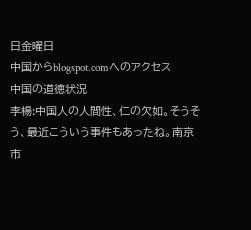日金曜日
中国からblogspot.comへのアクセス
中国の道徳状況
李楊:中国人の人間性、仁の欠如。そうそう、最近こういう事件もあったね。南京市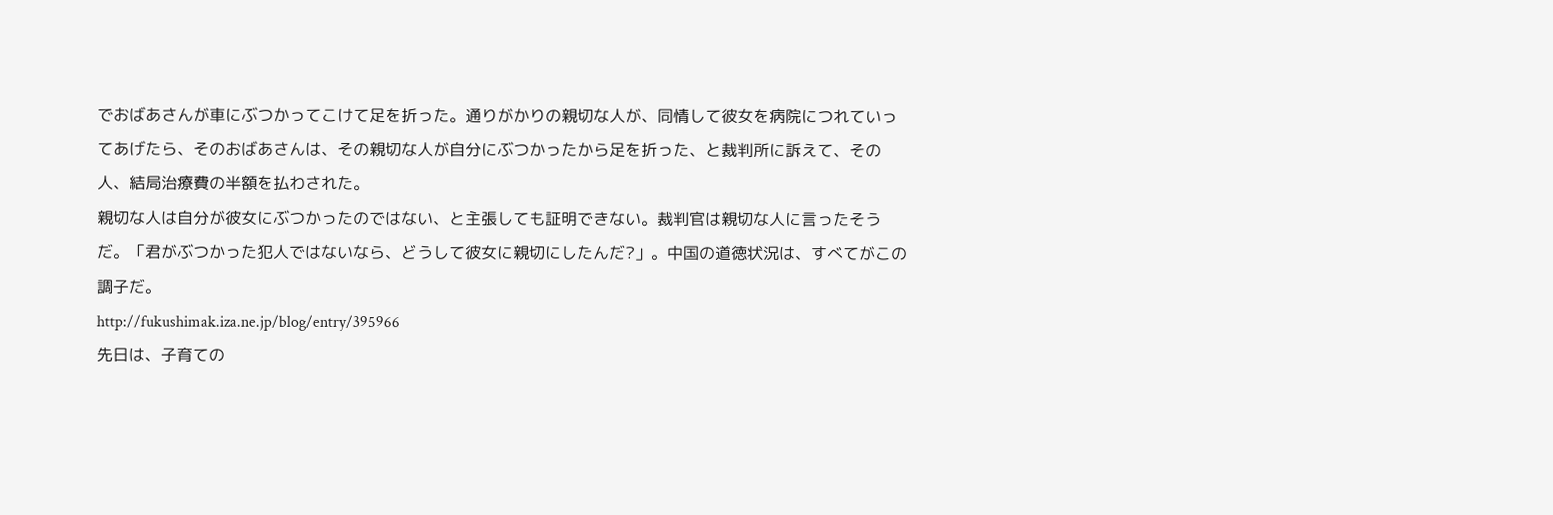でおばあさんが車にぶつかってこけて足を折った。通りがかりの親切な人が、同情して彼女を病院につれていってあげたら、そのおばあさんは、その親切な人が自分にぶつかったから足を折った、と裁判所に訴えて、その人、結局治療費の半額を払わされた。
親切な人は自分が彼女にぶつかったのではない、と主張しても証明できない。裁判官は親切な人に言ったそうだ。「君がぶつかった犯人ではないなら、どうして彼女に親切にしたんだ?」。中国の道徳状況は、すべてがこの調子だ。
http://fukushimak.iza.ne.jp/blog/entry/395966
先日は、子育ての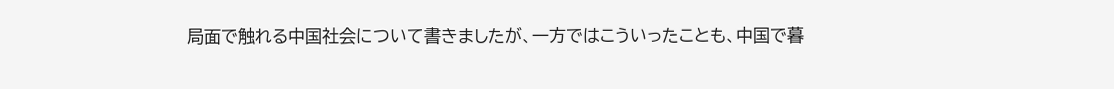局面で触れる中国社会について書きましたが、一方ではこういったことも、中国で暮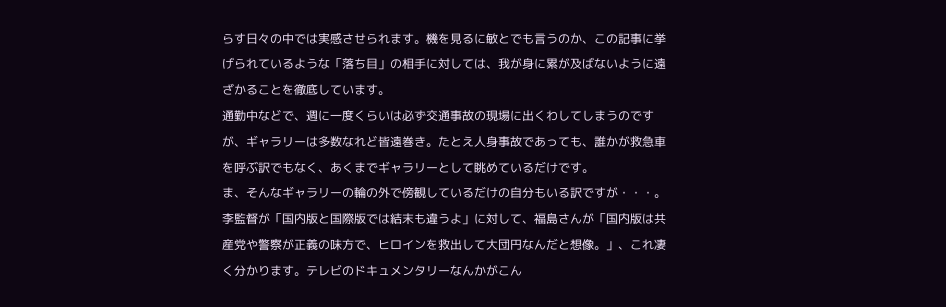らす日々の中では実感させられます。機を見るに敏とでも言うのか、この記事に挙げられているような「落ち目」の相手に対しては、我が身に累が及ばないように遠ざかることを徹底しています。
通勤中などで、週に一度くらいは必ず交通事故の現場に出くわしてしまうのですが、ギャラリーは多数なれど皆遠巻き。たとえ人身事故であっても、誰かが救急車を呼ぶ訳でもなく、あくまでギャラリーとして眺めているだけです。
ま、そんなギャラリーの輪の外で傍観しているだけの自分もいる訳ですが・・・。
李監督が「国内版と国際版では結末も違うよ」に対して、福島さんが「国内版は共産党や警察が正義の味方で、ヒロインを救出して大団円なんだと想像。」、これ凄く分かります。テレビのドキュメンタリーなんかがこん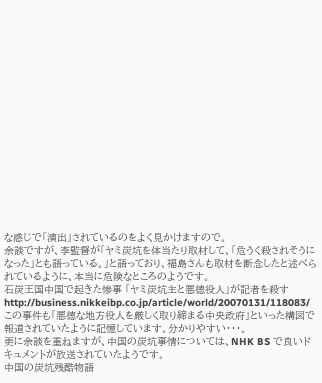な感じで「演出」されているのをよく見かけますので。
余談ですが、李監督が「ヤミ炭坑を体当たり取材して、「危うく殺されそうになった」とも語っている。」と語っており、福島さんも取材を断念したと述べられているように、本当に危険なところのようです。
石炭王国中国で起きた惨事 「ヤミ炭坑主と悪徳役人」が記者を殺す
http://business.nikkeibp.co.jp/article/world/20070131/118083/
この事件も「悪徳な地方役人を厳しく取り締まる中央政府」といった構図で報道されていたように記憶しています。分かりやすい・・・。
更に余談を重ねますが、中国の炭坑事情については、NHK BS で良いドキュメントが放送されていたようです。
中国の炭坑残酷物語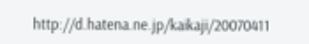http://d.hatena.ne.jp/kaikaji/20070411